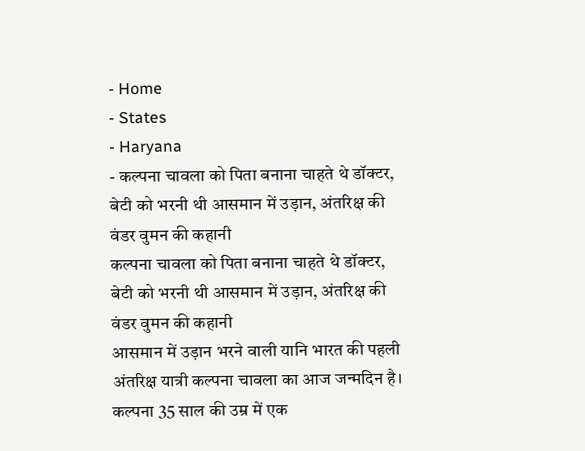- Home
- States
- Haryana
- कल्पना चावला को पिता बनाना चाहते थे डॉक्टर, बेटी को भरनी थी आसमान में उड़ान, अंतरिक्ष की वंडर वुमन की कहानी
कल्पना चावला को पिता बनाना चाहते थे डॉक्टर, बेटी को भरनी थी आसमान में उड़ान, अंतरिक्ष की वंडर वुमन की कहानी
आसमान में उड़ान भरने वाली यानि भारत की पहली अंतरिक्ष यात्री कल्पना चावला का आज जन्मदिन है। कल्पना 35 साल की उम्र में एक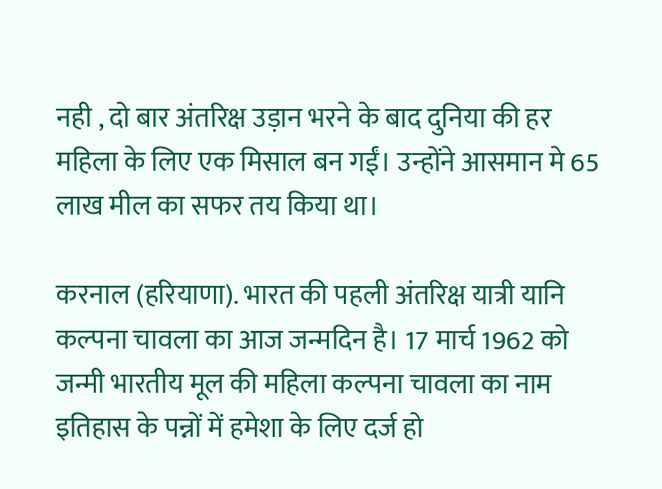नही , दो बार अंतरिक्ष उड़ान भरने के बाद दुनिया की हर महिला के लिए एक मिसाल बन गईं। उन्होंने आसमान मे 65 लाख मील का सफर तय किया था।

करनाल (हरियाणा). भारत की पहली अंतरिक्ष यात्री यानि कल्पना चावला का आज जन्मदिन है। 17 मार्च 1962 को जन्मी भारतीय मूल की महिला कल्पना चावला का नाम इतिहास के पन्नों में हमेशा के लिए दर्ज हो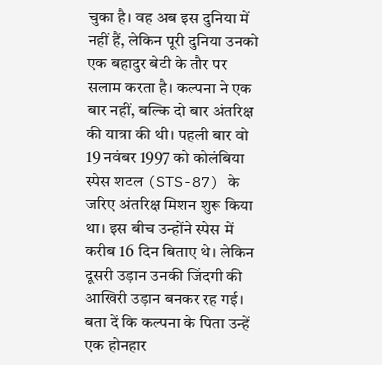चुका है। वह अब इस दुनिया में नहीं हैं, लेकिन पूरी दुनिया उनको एक बहादुर बेटी के तौर पर सलाम करता है। कल्पना ने एक बार नहीं, बल्कि दो बार अंतरिक्ष की यात्रा की थी। पहली बार वो 19 नवंबर 1997 को कोलंबिया स्पेस शटल (STS-87) के जरिए अंतरिक्ष मिशन शुरू किया था। इस बीच उन्होंने स्पेस में करीब 16 दिन बिताए थे। लेकिन दूसरी उड़ान उनकी जिंदगी की आखिरी उड़ान बनकर रह गई। बता दें कि कल्पना के पिता उन्हें एक होनहार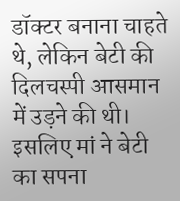डॉक्टर बनाना चाहते थे, लेकिन बेटी की दिलचस्पी आसमान में उड़ने की थी। इसलिए मां ने बेटी का सपना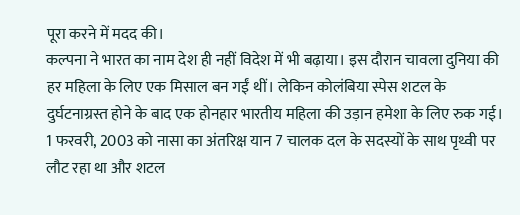पूरा करने में मदद की।
कल्पना ने भारत का नाम देश ही नहीं विदेश में भी बढ़ाया। इस दौरान चावला दुनिया की हर महिला के लिए एक मिसाल बन गईं थीं। लेकिन कोलंबिया स्पेस शटल के दुर्घटनाग्रस्त होने के बाद एक होनहार भारतीय महिला की उड़ान हमेशा के लिए रुक गई। 1 फरवरी, 2003 को नासा का अंतरिक्ष यान 7 चालक दल के सदस्यों के साथ पृथ्वी पर लौट रहा था और शटल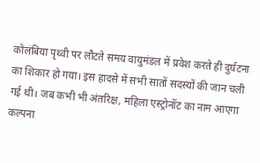कोलंबिया पृथ्वी पर लौटते समय वायुमंडल में प्रवेश करते ही दुर्घटना का शिकार हो गया। इस हादसे में सभी सातों सदस्यों की जान चली गई थी। जब कभी भी अंतरिक्ष, महिला एस्ट्रोनॉट का नाम आएगा कल्पना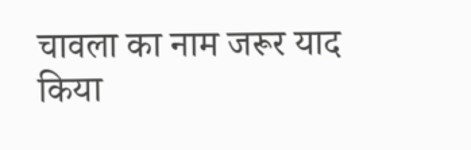चावला का नाम जरूर याद किया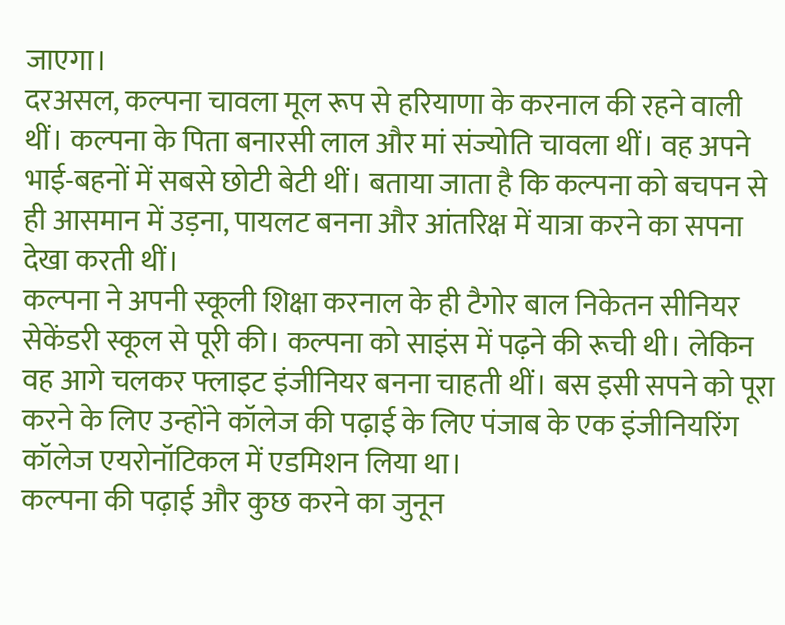जाएगा।
दरअसल, कल्पना चावला मूल रूप से हरियाणा के करनाल की रहने वाली थीं। कल्पना के पिता बनारसी लाल और मां संज्योति चावला थीं। वह अपने भाई-बहनों में सबसे छोटी बेटी थीं। बताया जाता है कि कल्पना को बचपन से ही आसमान में उड़ना, पायलट बनना और आंतरिक्ष में यात्रा करने का सपना देखा करती थीं।
कल्पना ने अपनी स्कूली शिक्षा करनाल के ही टैगोर बाल निकेतन सीनियर सेकेंडरी स्कूल से पूरी की। कल्पना को साइंस में पढ़ने की रूची थी। लेकिन वह आगे चलकर फ्लाइट इंजीनियर बनना चाहती थीं। बस इसी सपने को पूरा करने के लिए उन्होंने कॉलेज की पढ़ाई के लिए पंजाब के एक इंजीनियरिंग कॉलेज एयरोनॉटिकल में एडमिशन लिया था।
कल्पना की पढ़ाई और कुछ करने का जुनून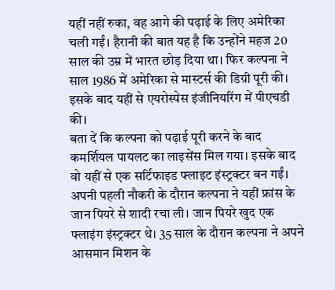यहीं नहीं रुका, वह आगे की पढ़ाई के लिए अमेरिका चली गईं। हैरानी की बात यह है कि उन्होंने महज 20 साल की उम्र में भारत छोड़ दिया था। फिर कल्पना ने साल 1986 में अमेरिका से मास्टर्स की डिग्री पूरी की। इसके बाद यहीं से एयरोस्पेस इंजीनियरिंग में पीएचडी की।
बता दें कि कल्पना को पढ़ाई पूरी करने के बाद कमर्शियल पायलट का लाइसेंस मिल गया। इसके बाद वो यहीं से एक सर्टिफाइड फ्लाइट इंस्ट्रक्टर बन गईं। अपनी पहली नौकरी के दौरान कल्पना ने यहीं फ्रांस के जान पियरे से शादी रचा ली। जान पियरे खुद एक फ्लाइंग इंस्ट्रक्टर थे। 35 साल के दौरान कल्पना ने अपने आसमान मिशन के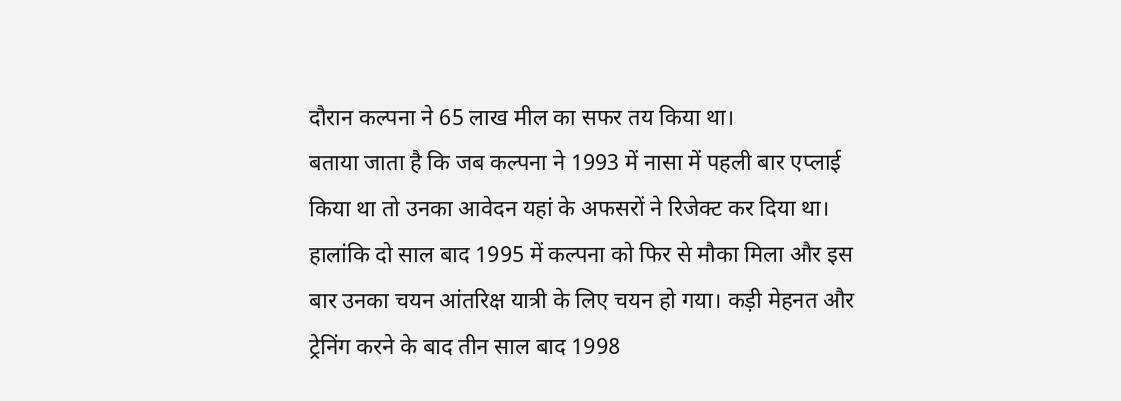दौरान कल्पना ने 65 लाख मील का सफर तय किया था।
बताया जाता है कि जब कल्पना ने 1993 में नासा में पहली बार एप्लाई किया था तो उनका आवेदन यहां के अफसरों ने रिजेक्ट कर दिया था। हालांकि दो साल बाद 1995 में कल्पना को फिर से मौका मिला और इस बार उनका चयन आंतरिक्ष यात्री के लिए चयन हो गया। कड़ी मेहनत और ट्रेनिंग करने के बाद तीन साल बाद 1998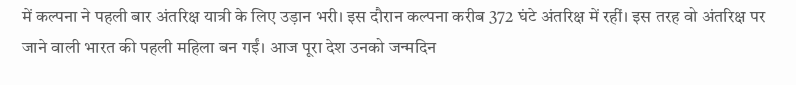में कल्पना ने पहली बार अंतरिक्ष यात्री के लिए उड़ान भरी। इस दौरान कल्पना करीब 372 घंटे अंतरिक्ष में रहीं। इस तरह वो अंतरिक्ष पर जाने वाली भारत की पहली महिला बन गईं। आज पूरा देश उनको जन्मदिन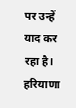पर उन्हें याद कर रहा है।
हरियाणा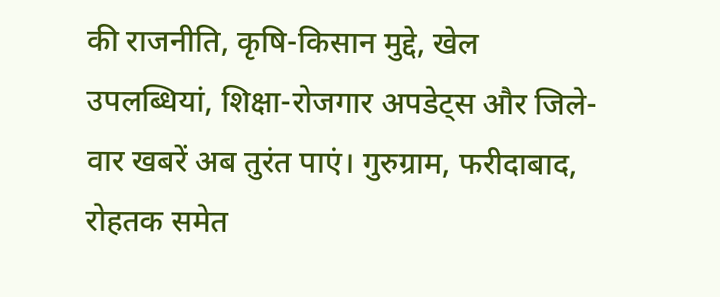की राजनीति, कृषि-किसान मुद्दे, खेल उपलब्धियां, शिक्षा-रोजगार अपडेट्स और जिले-वार खबरें अब तुरंत पाएं। गुरुग्राम, फरीदाबाद, रोहतक समेत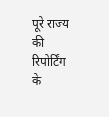पूरे राज्य की रिपोर्टिंग के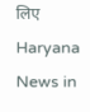लिए Haryana News in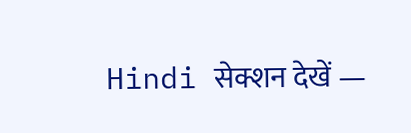Hindi सेक्शन देखें —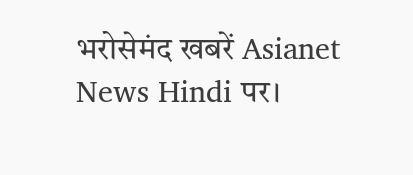भरोसेमंद खबरें Asianet News Hindi पर।